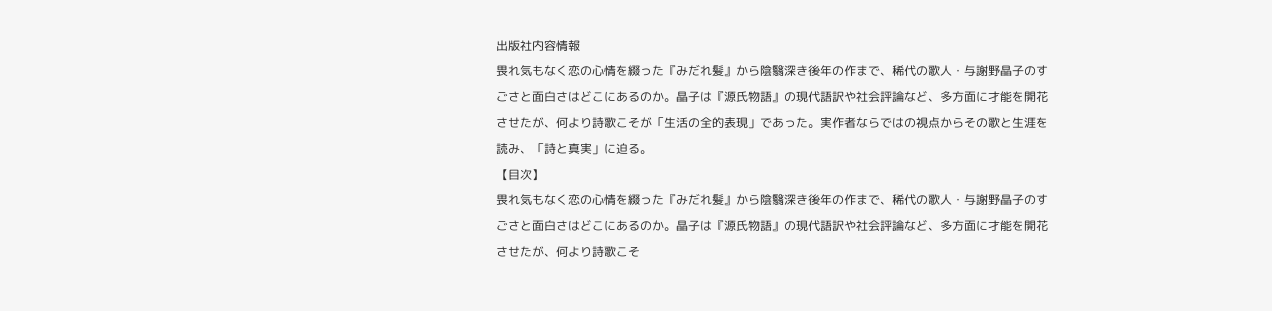出版社内容情報
畏れ気もなく恋の心情を綴った『みだれ髪』から陰翳深き後年の作まで、稀代の歌人・与謝野晶子のすごさと面白さはどこにあるのか。晶子は『源氏物語』の現代語訳や社会評論など、多方面に才能を開花させたが、何より詩歌こそが「生活の全的表現」であった。実作者ならではの視点からその歌と生涯を読み、「詩と真実」に迫る。
【目次】
畏れ気もなく恋の心情を綴った『みだれ髪』から陰翳深き後年の作まで、稀代の歌人・与謝野晶子のすごさと面白さはどこにあるのか。晶子は『源氏物語』の現代語訳や社会評論など、多方面に才能を開花させたが、何より詩歌こそ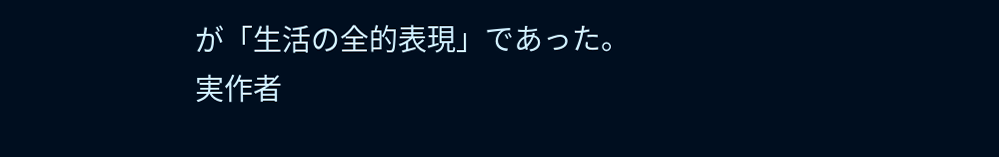が「生活の全的表現」であった。実作者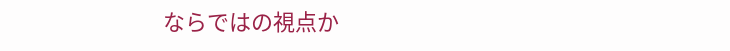ならではの視点か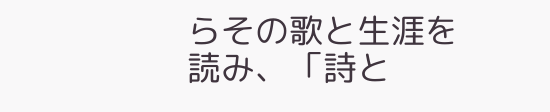らその歌と生涯を読み、「詩と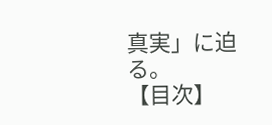真実」に迫る。
【目次】